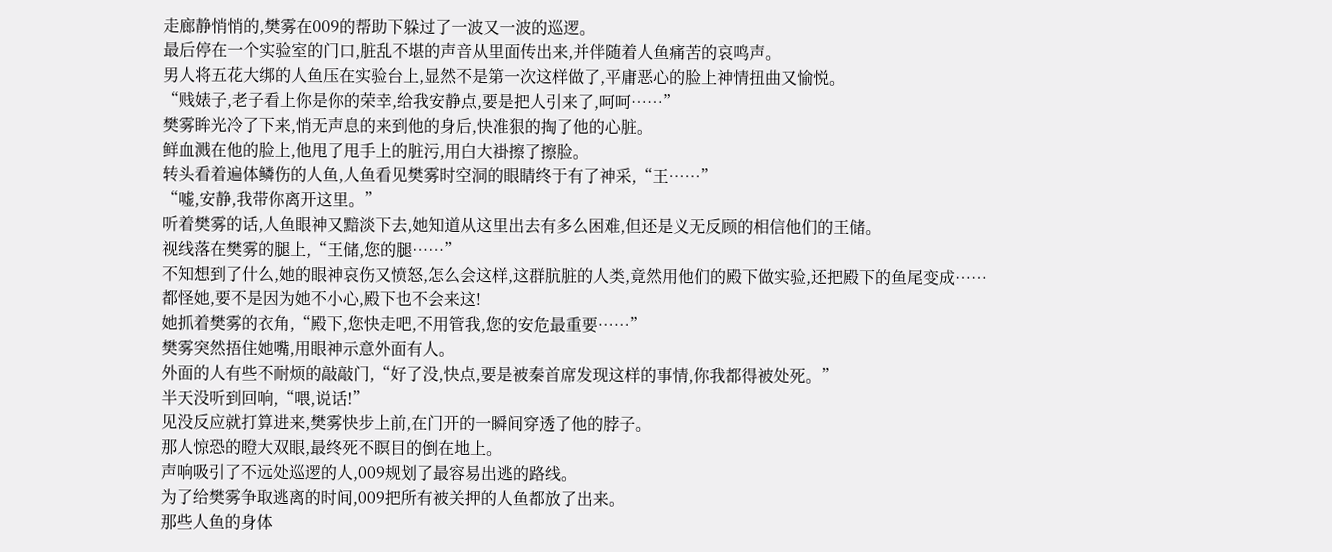走廊静悄悄的,樊雾在009的帮助下躲过了一波又一波的巡逻。
最后停在一个实验室的门口,脏乱不堪的声音从里面传出来,并伴随着人鱼痛苦的哀鸣声。
男人将五花大绑的人鱼压在实验台上,显然不是第一次这样做了,平庸恶心的脸上神情扭曲又愉悦。
“贱婊子,老子看上你是你的荣幸,给我安静点,要是把人引来了,呵呵……”
樊雾眸光冷了下来,悄无声息的来到他的身后,快准狠的掏了他的心脏。
鲜血溅在他的脸上,他甩了甩手上的脏污,用白大褂擦了擦脸。
转头看着遍体鳞伤的人鱼,人鱼看见樊雾时空洞的眼睛终于有了神采,“王……”
“嘘,安静,我带你离开这里。”
听着樊雾的话,人鱼眼神又黯淡下去,她知道从这里出去有多么困难,但还是义无反顾的相信他们的王储。
视线落在樊雾的腿上,“王储,您的腿……”
不知想到了什么,她的眼神哀伤又愤怒,怎么会这样,这群肮脏的人类,竟然用他们的殿下做实验,还把殿下的鱼尾变成……
都怪她,要不是因为她不小心,殿下也不会来这!
她抓着樊雾的衣角,“殿下,您快走吧,不用管我,您的安危最重要……”
樊雾突然捂住她嘴,用眼神示意外面有人。
外面的人有些不耐烦的敲敲门,“好了没,快点,要是被秦首席发现这样的事情,你我都得被处死。”
半天没听到回响,“喂,说话!”
见没反应就打算进来,樊雾快步上前,在门开的一瞬间穿透了他的脖子。
那人惊恐的瞪大双眼,最终死不瞑目的倒在地上。
声响吸引了不远处巡逻的人,009规划了最容易出逃的路线。
为了给樊雾争取逃离的时间,009把所有被关押的人鱼都放了出来。
那些人鱼的身体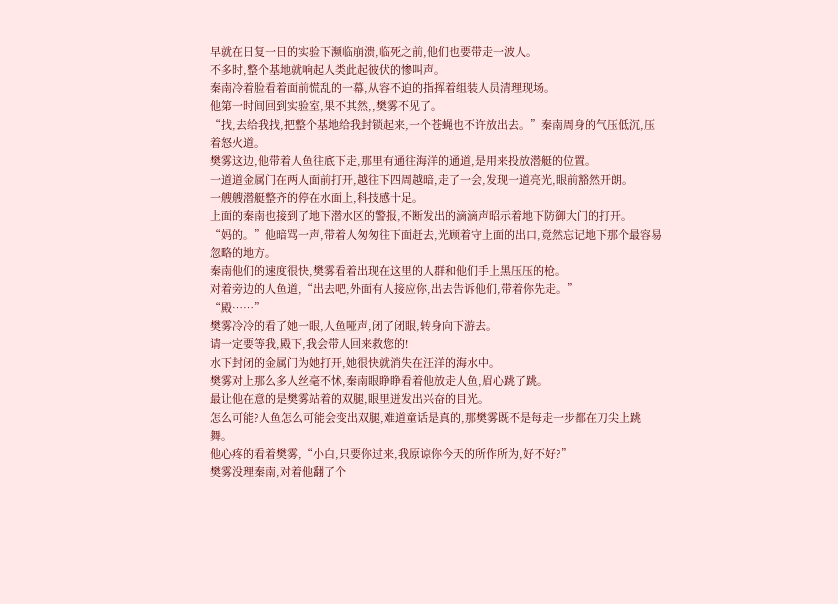早就在日复一日的实验下濒临崩溃,临死之前,他们也要带走一波人。
不多时,整个基地就响起人类此起彼伏的惨叫声。
秦南冷着脸看着面前慌乱的一幕,从容不迫的指挥着组装人员清理现场。
他第一时间回到实验室,果不其然,,樊雾不见了。
“找,去给我找,把整个基地给我封锁起来,一个苍蝇也不许放出去。”秦南周身的气压低沉,压着怒火道。
樊雾这边,他带着人鱼往底下走,那里有通往海洋的通道,是用来投放潜艇的位置。
一道道金属门在两人面前打开,越往下四周越暗,走了一会,发现一道亮光,眼前豁然开朗。
一艘艘潜艇整齐的停在水面上,科技感十足。
上面的秦南也接到了地下潜水区的警报,不断发出的滴滴声昭示着地下防御大门的打开。
“妈的。”他暗骂一声,带着人匆匆往下面赶去,光顾着守上面的出口,竟然忘记地下那个最容易忽略的地方。
秦南他们的速度很快,樊雾看着出现在这里的人群和他们手上黑压压的枪。
对着旁边的人鱼道,“出去吧,外面有人接应你,出去告诉他们,带着你先走。”
“殿……”
樊雾冷冷的看了她一眼,人鱼哑声,闭了闭眼,转身向下游去。
请一定要等我,殿下,我会带人回来救您的!
水下封闭的金属门为她打开,她很快就消失在汪洋的海水中。
樊雾对上那么多人丝毫不怵,秦南眼睁睁看着他放走人鱼,眉心跳了跳。
最让他在意的是樊雾站着的双腿,眼里迸发出兴奋的目光。
怎么可能?人鱼怎么可能会变出双腿,难道童话是真的,那樊雾既不是每走一步都在刀尖上跳舞。
他心疼的看着樊雾,“小白,只要你过来,我原谅你今天的所作所为,好不好?”
樊雾没理秦南,对着他翻了个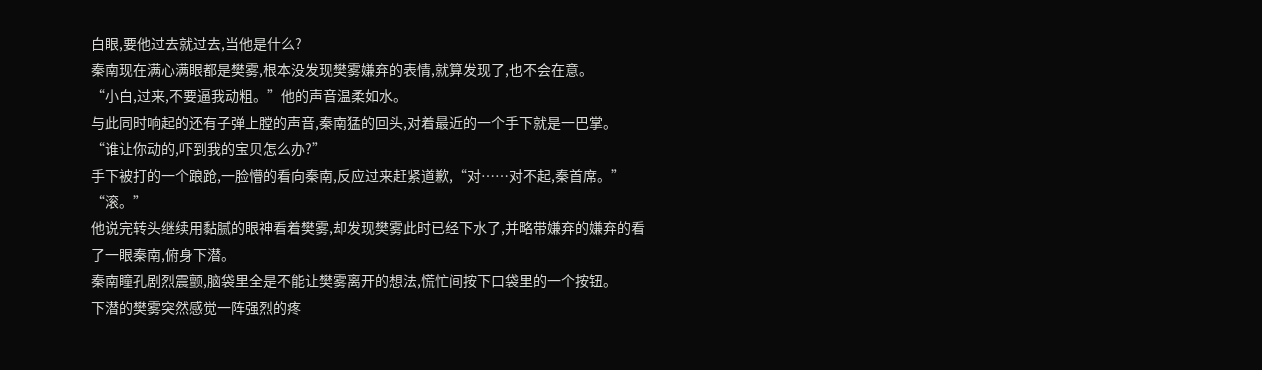白眼,要他过去就过去,当他是什么?
秦南现在满心满眼都是樊雾,根本没发现樊雾嫌弃的表情,就算发现了,也不会在意。
“小白,过来,不要逼我动粗。”他的声音温柔如水。
与此同时响起的还有子弹上膛的声音,秦南猛的回头,对着最近的一个手下就是一巴掌。
“谁让你动的,吓到我的宝贝怎么办?”
手下被打的一个踉跄,一脸懵的看向秦南,反应过来赶紧道歉,“对……对不起,秦首席。”
“滚。”
他说完转头继续用黏腻的眼神看着樊雾,却发现樊雾此时已经下水了,并略带嫌弃的嫌弃的看了一眼秦南,俯身下潜。
秦南瞳孔剧烈震颤,脑袋里全是不能让樊雾离开的想法,慌忙间按下口袋里的一个按钮。
下潜的樊雾突然感觉一阵强烈的疼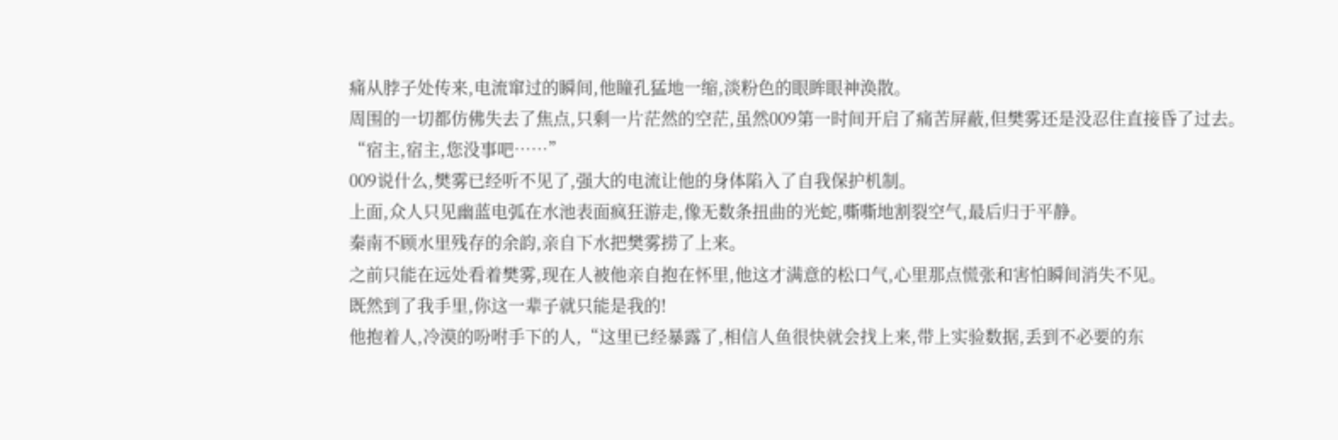痛从脖子处传来,电流窜过的瞬间,他瞳孔猛地一缩,淡粉色的眼眸眼神涣散。
周围的一切都仿佛失去了焦点,只剩一片茫然的空茫,虽然009第一时间开启了痛苦屏蔽,但樊雾还是没忍住直接昏了过去。
“宿主,宿主,您没事吧……”
009说什么,樊雾已经听不见了,强大的电流让他的身体陷入了自我保护机制。
上面,众人只见幽蓝电弧在水池表面疯狂游走,像无数条扭曲的光蛇,嘶嘶地割裂空气,最后归于平静。
秦南不顾水里残存的余韵,亲自下水把樊雾捞了上来。
之前只能在远处看着樊雾,现在人被他亲自抱在怀里,他这才满意的松口气,心里那点慌张和害怕瞬间消失不见。
既然到了我手里,你这一辈子就只能是我的!
他抱着人,冷漠的吩咐手下的人,“这里已经暴露了,相信人鱼很快就会找上来,带上实验数据,丢到不必要的东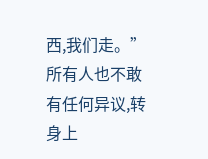西,我们走。”
所有人也不敢有任何异议,转身上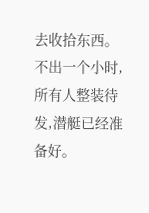去收拾东西。
不出一个小时,所有人整装待发,潜艇已经准备好。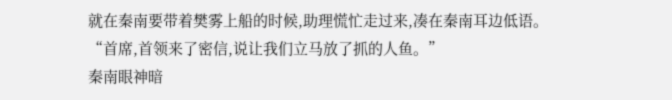就在秦南要带着樊雾上船的时候,助理慌忙走过来,凑在秦南耳边低语。
“首席,首领来了密信,说让我们立马放了抓的人鱼。”
秦南眼神暗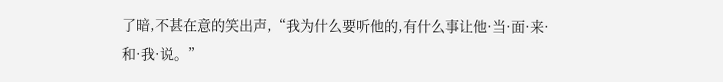了暗,不甚在意的笑出声,“我为什么要听他的,有什么事让他·当·面·来·和·我·说。”